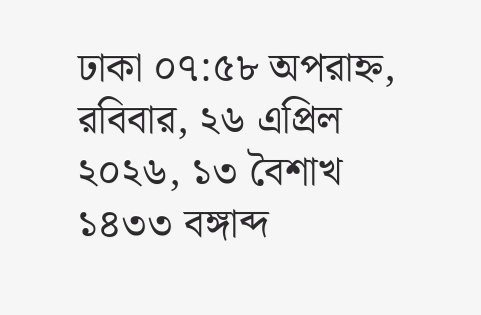ঢাকা ০৭:৫৮ অপরাহ্ন, রবিবার, ২৬ এপ্রিল ২০২৬, ১৩ বৈশাখ ১৪৩৩ বঙ্গাব্দ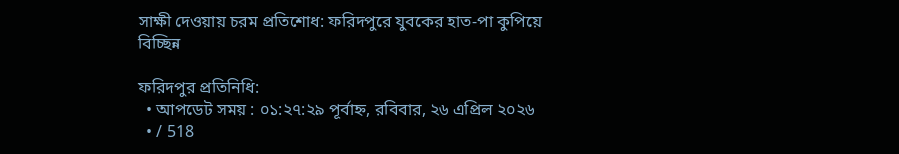সাক্ষী দেওয়ায় চরম প্রতিশোধ: ফরিদপুরে যুবকের হাত-পা কুপিয়ে বিচ্ছিন্ন

ফরিদপুর প্রতিনিধি:
  • আপডেট সময় : ০১:২৭:২৯ পূর্বাহ্ন, রবিবার, ২৬ এপ্রিল ২০২৬
  • / 518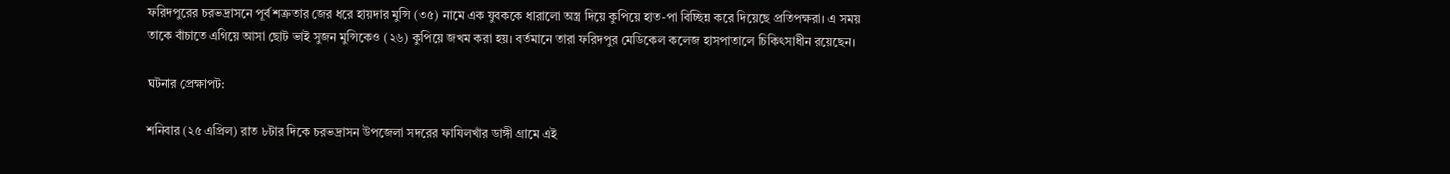ফরিদপুরের চরভদ্রাসনে পূর্ব শত্রুতার জের ধরে হায়দার মুন্সি (৩৫) নামে এক যুবককে ধারালো অস্ত্র দিয়ে কুপিয়ে হাত-পা বিচ্ছিন্ন করে দিয়েছে প্রতিপক্ষরা। এ সময় তাকে বাঁচাতে এগিয়ে আসা ছোট ভাই সুজন মুন্সিকেও (২৬) কুপিয়ে জখম করা হয়। বর্তমানে তারা ফরিদপুর মেডিকেল কলেজ হাসপাতালে চিকিৎসাধীন রয়েছেন।

ঘটনার প্রেক্ষাপট:

শনিবার (২৫ এপ্রিল) রাত ৮টার দিকে চরভদ্রাসন উপজেলা সদরের ফাযিলখাঁর ডাঙ্গী গ্রামে এই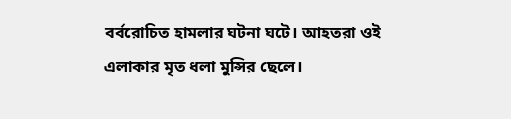বর্বরোচিত হামলার ঘটনা ঘটে। আহতরা ওই এলাকার মৃত ধলা মুন্সির ছেলে।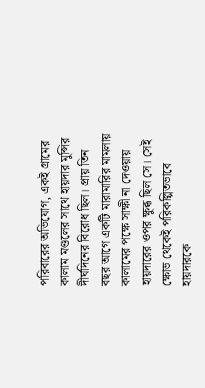পরিবারের অভিযোগ, একই গ্রামের কালাম মণ্ডলের সাথে হায়দার মুন্সির দীর্ঘদিনের বিরোধ ছিল। প্রায় তিন বছর আগে একটি মারামারির মামলায় কালামের পক্ষে সাক্ষী না দেওয়ায় হায়দারের ওপর ক্ষুব্ধ ছিল সে। সেই ক্ষোভ থেকেই পরিকল্পিতভাবে হায়দারকে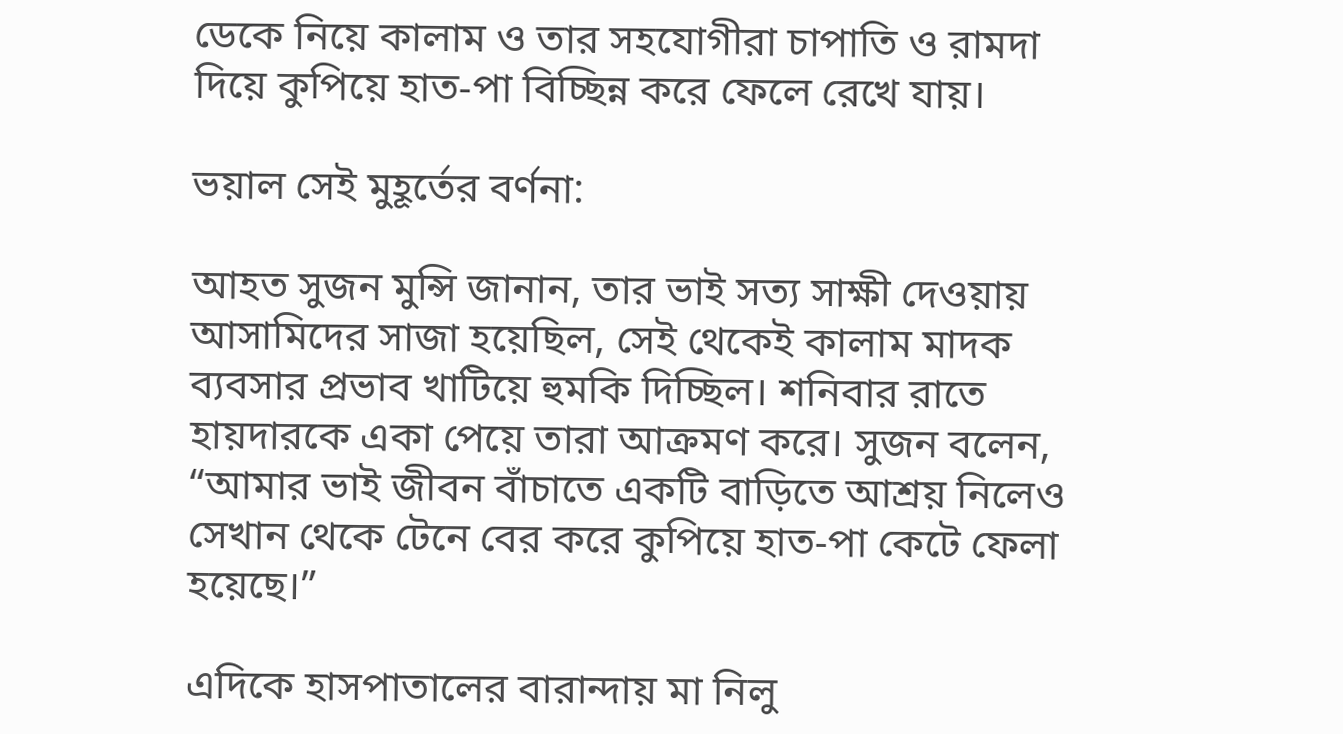ডেকে নিয়ে কালাম ও তার সহযোগীরা চাপাতি ও রামদা দিয়ে কুপিয়ে হাত-পা বিচ্ছিন্ন করে ফেলে রেখে যায়।

ভয়াল সেই মুহূর্তের বর্ণনা:

আহত সুজন মুন্সি জানান, তার ভাই সত্য সাক্ষী দেওয়ায় আসামিদের সাজা হয়েছিল, সেই থেকেই কালাম মাদক ব্যবসার প্রভাব খাটিয়ে হুমকি দিচ্ছিল। শনিবার রাতে হায়দারকে একা পেয়ে তারা আক্রমণ করে। সুজন বলেন, “আমার ভাই জীবন বাঁচাতে একটি বাড়িতে আশ্রয় নিলেও সেখান থেকে টেনে বের করে কুপিয়ে হাত-পা কেটে ফেলা হয়েছে।”

এদিকে হাসপাতালের বারান্দায় মা নিলু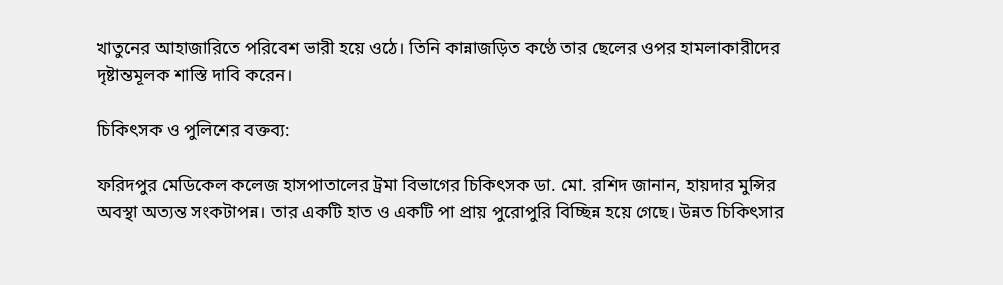খাতুনের আহাজারিতে পরিবেশ ভারী হয়ে ওঠে। তিনি কান্নাজড়িত কণ্ঠে তার ছেলের ওপর হামলাকারীদের দৃষ্টান্তমূলক শাস্তি দাবি করেন।

চিকিৎসক ও পুলিশের বক্তব্য:

ফরিদপুর মেডিকেল কলেজ হাসপাতালের ট্রমা বিভাগের চিকিৎসক ডা. মো. রশিদ জানান, হায়দার মুন্সির অবস্থা অত্যন্ত সংকটাপন্ন। তার একটি হাত ও একটি পা প্রায় পুরোপুরি বিচ্ছিন্ন হয়ে গেছে। উন্নত চিকিৎসার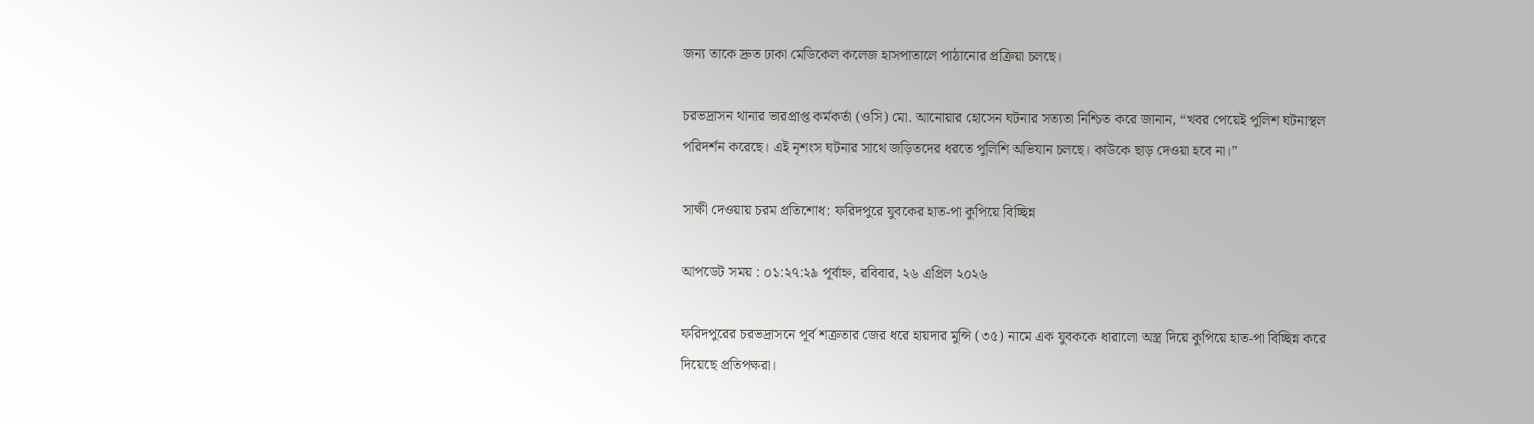জন্য তাকে দ্রুত ঢাকা মেডিকেল কলেজ হাসপাতালে পাঠানোর প্রক্রিয়া চলছে।

চরভদ্রাসন থানার ভারপ্রাপ্ত কর্মকর্তা (ওসি) মো. আনোয়ার হোসেন ঘটনার সত্যতা নিশ্চিত করে জানান, “খবর পেয়েই পুলিশ ঘটনাস্থল পরিদর্শন করেছে। এই নৃশংস ঘটনার সাথে জড়িতদের ধরতে পুলিশি অভিযান চলছে। কাউকে ছাড় দেওয়া হবে না।”

সাক্ষী দেওয়ায় চরম প্রতিশোধ: ফরিদপুরে যুবকের হাত-পা কুপিয়ে বিচ্ছিন্ন

আপডেট সময় : ০১:২৭:২৯ পূর্বাহ্ন, রবিবার, ২৬ এপ্রিল ২০২৬

ফরিদপুরের চরভদ্রাসনে পূর্ব শত্রুতার জের ধরে হায়দার মুন্সি (৩৫) নামে এক যুবককে ধারালো অস্ত্র দিয়ে কুপিয়ে হাত-পা বিচ্ছিন্ন করে দিয়েছে প্রতিপক্ষরা।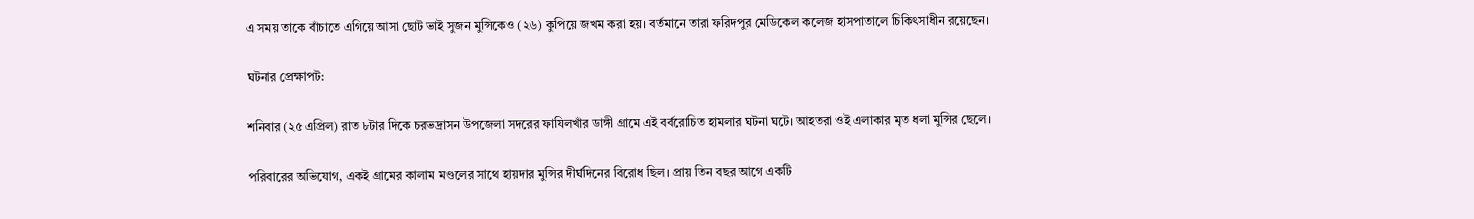এ সময় তাকে বাঁচাতে এগিয়ে আসা ছোট ভাই সুজন মুন্সিকেও (২৬) কুপিয়ে জখম করা হয়। বর্তমানে তারা ফরিদপুর মেডিকেল কলেজ হাসপাতালে চিকিৎসাধীন রয়েছেন।

ঘটনার প্রেক্ষাপট:

শনিবার (২৫ এপ্রিল) রাত ৮টার দিকে চরভদ্রাসন উপজেলা সদরের ফাযিলখাঁর ডাঙ্গী গ্রামে এই বর্বরোচিত হামলার ঘটনা ঘটে। আহতরা ওই এলাকার মৃত ধলা মুন্সির ছেলে।

পরিবারের অভিযোগ, একই গ্রামের কালাম মণ্ডলের সাথে হায়দার মুন্সির দীর্ঘদিনের বিরোধ ছিল। প্রায় তিন বছর আগে একটি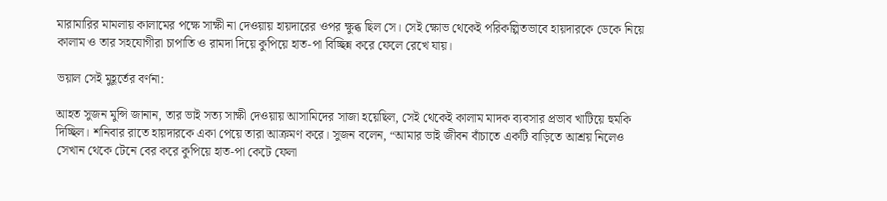মারামারির মামলায় কালামের পক্ষে সাক্ষী না দেওয়ায় হায়দারের ওপর ক্ষুব্ধ ছিল সে। সেই ক্ষোভ থেকেই পরিকল্পিতভাবে হায়দারকে ডেকে নিয়ে কালাম ও তার সহযোগীরা চাপাতি ও রামদা দিয়ে কুপিয়ে হাত-পা বিচ্ছিন্ন করে ফেলে রেখে যায়।

ভয়াল সেই মুহূর্তের বর্ণনা:

আহত সুজন মুন্সি জানান, তার ভাই সত্য সাক্ষী দেওয়ায় আসামিদের সাজা হয়েছিল, সেই থেকেই কালাম মাদক ব্যবসার প্রভাব খাটিয়ে হুমকি দিচ্ছিল। শনিবার রাতে হায়দারকে একা পেয়ে তারা আক্রমণ করে। সুজন বলেন, “আমার ভাই জীবন বাঁচাতে একটি বাড়িতে আশ্রয় নিলেও সেখান থেকে টেনে বের করে কুপিয়ে হাত-পা কেটে ফেলা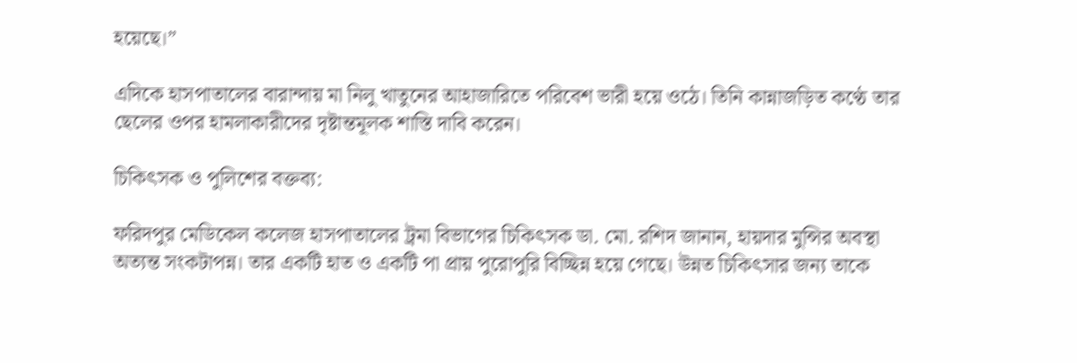হয়েছে।”

এদিকে হাসপাতালের বারান্দায় মা নিলু খাতুনের আহাজারিতে পরিবেশ ভারী হয়ে ওঠে। তিনি কান্নাজড়িত কণ্ঠে তার ছেলের ওপর হামলাকারীদের দৃষ্টান্তমূলক শাস্তি দাবি করেন।

চিকিৎসক ও পুলিশের বক্তব্য:

ফরিদপুর মেডিকেল কলেজ হাসপাতালের ট্রমা বিভাগের চিকিৎসক ডা. মো. রশিদ জানান, হায়দার মুন্সির অবস্থা অত্যন্ত সংকটাপন্ন। তার একটি হাত ও একটি পা প্রায় পুরোপুরি বিচ্ছিন্ন হয়ে গেছে। উন্নত চিকিৎসার জন্য তাকে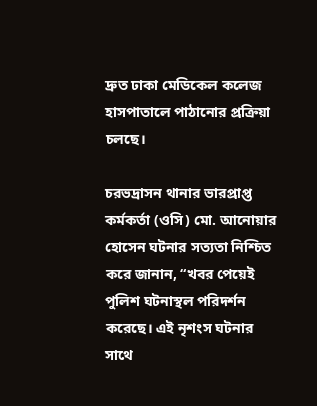দ্রুত ঢাকা মেডিকেল কলেজ হাসপাতালে পাঠানোর প্রক্রিয়া চলছে।

চরভদ্রাসন থানার ভারপ্রাপ্ত কর্মকর্তা (ওসি) মো. আনোয়ার হোসেন ঘটনার সত্যতা নিশ্চিত করে জানান, “খবর পেয়েই পুলিশ ঘটনাস্থল পরিদর্শন করেছে। এই নৃশংস ঘটনার সাথে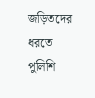জড়িতদের ধরতে পুলিশি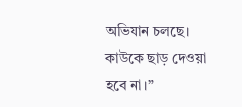অভিযান চলছে। কাউকে ছাড় দেওয়া হবে না।”